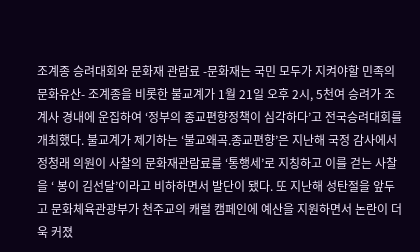조계종 승려대회와 문화재 관람료 -문화재는 국민 모두가 지켜야할 민족의 문화유산- 조계종을 비롯한 불교계가 1월 21일 오후 2시, 5천여 승려가 조계사 경내에 운집하여 ‘정부의 종교편향정책이 심각하다’고 전국승려대회를 개최했다. 불교계가 제기하는 ‘불교왜곡.종교편향’은 지난해 국정 감사에서 정청래 의원이 사찰의 문화재관람료를 ‘통행세’로 지칭하고 이를 걷는 사찰을 ‘ 봉이 김선달’이라고 비하하면서 발단이 됐다. 또 지난해 성탄절을 앞두고 문화체육관광부가 천주교의 캐럴 캠페인에 예산을 지원하면서 논란이 더욱 커졌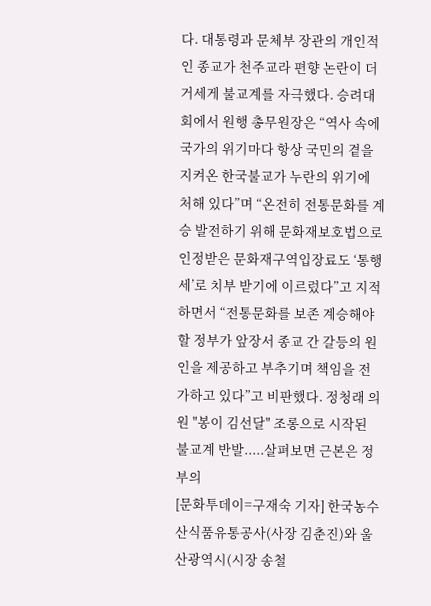다. 대통령과 문체부 장관의 개인적인 종교가 천주교라 편향 논란이 더 거세게 불교계를 자극했다. 승려대회에서 원행 총무원장은 “역사 속에 국가의 위기마다 항상 국민의 곁을 지켜온 한국불교가 누란의 위기에 처해 있다”며 “온전히 전통문화를 계승 발전하기 위해 문화재보호법으로 인정받은 문화재구역입장료도 ‘통행세’로 치부 받기에 이르렀다”고 지적하면서 “전통문화를 보존 계승해야 할 정부가 앞장서 종교 간 갈등의 원인을 제공하고 부추기며 책임을 전가하고 있다”고 비판했다. 정청래 의원 "봉이 김선달" 조롱으로 시작된 불교계 반발.....살펴보면 근본은 정부의
[문화투데이=구재숙 기자] 한국농수산식품유통공사(사장 김춘진)와 울산광역시(시장 송철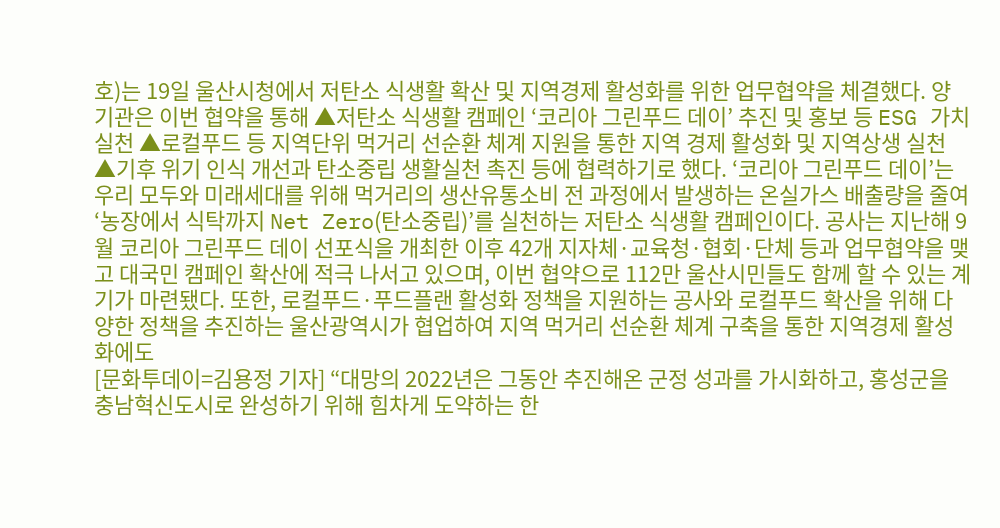호)는 19일 울산시청에서 저탄소 식생활 확산 및 지역경제 활성화를 위한 업무협약을 체결했다. 양 기관은 이번 협약을 통해 ▲저탄소 식생활 캠페인 ‘코리아 그린푸드 데이’ 추진 및 홍보 등 ESG 가치 실천 ▲로컬푸드 등 지역단위 먹거리 선순환 체계 지원을 통한 지역 경제 활성화 및 지역상생 실천 ▲기후 위기 인식 개선과 탄소중립 생활실천 촉진 등에 협력하기로 했다. ‘코리아 그린푸드 데이’는 우리 모두와 미래세대를 위해 먹거리의 생산유통소비 전 과정에서 발생하는 온실가스 배출량을 줄여 ‘농장에서 식탁까지 Net Zero(탄소중립)’를 실천하는 저탄소 식생활 캠페인이다. 공사는 지난해 9월 코리아 그린푸드 데이 선포식을 개최한 이후 42개 지자체·교육청·협회·단체 등과 업무협약을 맺고 대국민 캠페인 확산에 적극 나서고 있으며, 이번 협약으로 112만 울산시민들도 함께 할 수 있는 계기가 마련됐다. 또한, 로컬푸드·푸드플랜 활성화 정책을 지원하는 공사와 로컬푸드 확산을 위해 다양한 정책을 추진하는 울산광역시가 협업하여 지역 먹거리 선순환 체계 구축을 통한 지역경제 활성화에도
[문화투데이=김용정 기자] “대망의 2022년은 그동안 추진해온 군정 성과를 가시화하고, 홍성군을 충남혁신도시로 완성하기 위해 힘차게 도약하는 한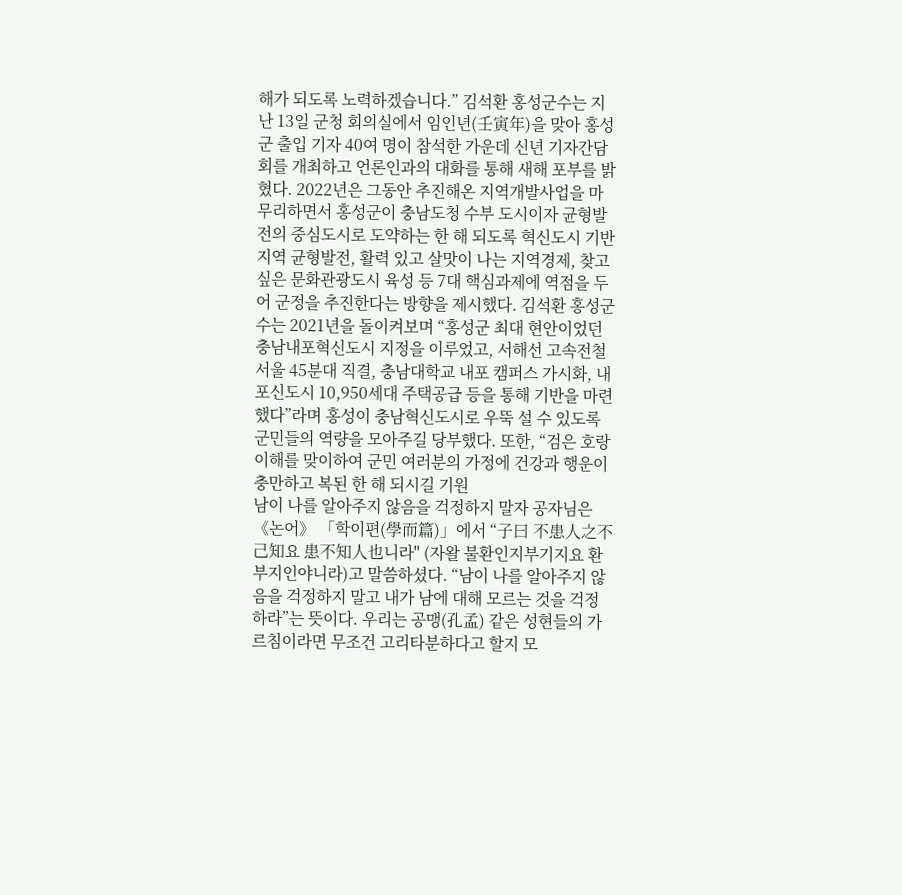해가 되도록 노력하겠습니다.” 김석환 홍성군수는 지난 13일 군청 회의실에서 임인년(壬寅年)을 맞아 홍성군 출입 기자 40여 명이 참석한 가운데 신년 기자간담회를 개최하고 언론인과의 대화를 통해 새해 포부를 밝혔다. 2022년은 그동안 추진해온 지역개발사업을 마무리하면서 홍성군이 충남도청 수부 도시이자 균형발전의 중심도시로 도약하는 한 해 되도록 혁신도시 기반 지역 균형발전, 활력 있고 살맛이 나는 지역경제, 찾고 싶은 문화관광도시 육성 등 7대 핵심과제에 역점을 두어 군정을 추진한다는 방향을 제시했다. 김석환 홍성군수는 2021년을 돌이켜보며 “홍성군 최대 현안이었던 충남내포혁신도시 지정을 이루었고, 서해선 고속전철 서울 45분대 직결, 충남대학교 내포 캠퍼스 가시화, 내포신도시 10,950세대 주택공급 등을 통해 기반을 마련했다”라며 홍성이 충남혁신도시로 우뚝 설 수 있도록 군민들의 역량을 모아주길 당부했다. 또한, “검은 호랑이해를 맞이하여 군민 여러분의 가정에 건강과 행운이 충만하고 복된 한 해 되시길 기원
남이 나를 알아주지 않음을 걱정하지 말자 공자님은 《논어》 「학이편(學而篇)」에서 “子曰 不患人之不己知요 患不知人也니라" (자왈 불환인지부기지요 환부지인야니라)고 말씀하셨다. “남이 나를 알아주지 않음을 걱정하지 말고 내가 남에 대해 모르는 것을 걱정하라”는 뜻이다. 우리는 공맹(孔孟) 같은 성현들의 가르침이라면 무조건 고리타분하다고 할지 모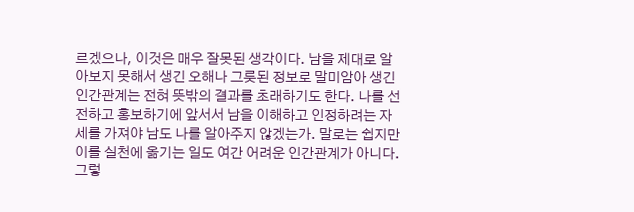르겠으나, 이것은 매우 잘못된 생각이다. 남을 제대로 알아보지 못해서 생긴 오해나 그릇된 정보로 말미암아 생긴 인간관계는 전혀 뜻밖의 결과를 초래하기도 한다. 나를 선전하고 홍보하기에 앞서서 남을 이해하고 인정하려는 자세를 가져야 남도 나를 알아주지 않겠는가. 말로는 쉽지만 이를 실천에 옮기는 일도 여간 어려운 인간관계가 아니다. 그렇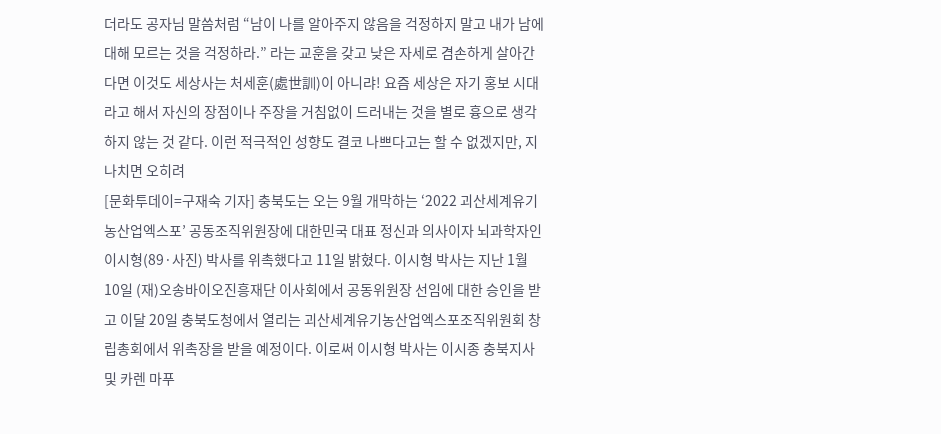더라도 공자님 말씀처럼 “남이 나를 알아주지 않음을 걱정하지 말고 내가 남에 대해 모르는 것을 걱정하라.” 라는 교훈을 갖고 낮은 자세로 겸손하게 살아간다면 이것도 세상사는 처세훈(處世訓)이 아니랴! 요즘 세상은 자기 홍보 시대라고 해서 자신의 장점이나 주장을 거침없이 드러내는 것을 별로 흉으로 생각하지 않는 것 같다. 이런 적극적인 성향도 결코 나쁘다고는 할 수 없겠지만, 지나치면 오히려
[문화투데이=구재숙 기자] 충북도는 오는 9월 개막하는 ‘2022 괴산세계유기농산업엑스포’ 공동조직위원장에 대한민국 대표 정신과 의사이자 뇌과학자인 이시형(89·사진) 박사를 위촉했다고 11일 밝혔다. 이시형 박사는 지난 1월 10일 (재)오송바이오진흥재단 이사회에서 공동위원장 선임에 대한 승인을 받고 이달 20일 충북도청에서 열리는 괴산세계유기농산업엑스포조직위원회 창립총회에서 위촉장을 받을 예정이다. 이로써 이시형 박사는 이시종 충북지사 및 카렌 마푸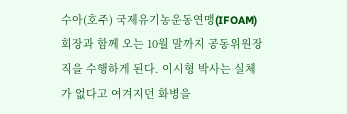수아(호주) 국제유기농운동연맹(IFOAM) 회장과 함께 오는 10월 말까지 공동위원장직을 수행하게 된다. 이시형 박사는 실체가 없다고 여겨지던 화병을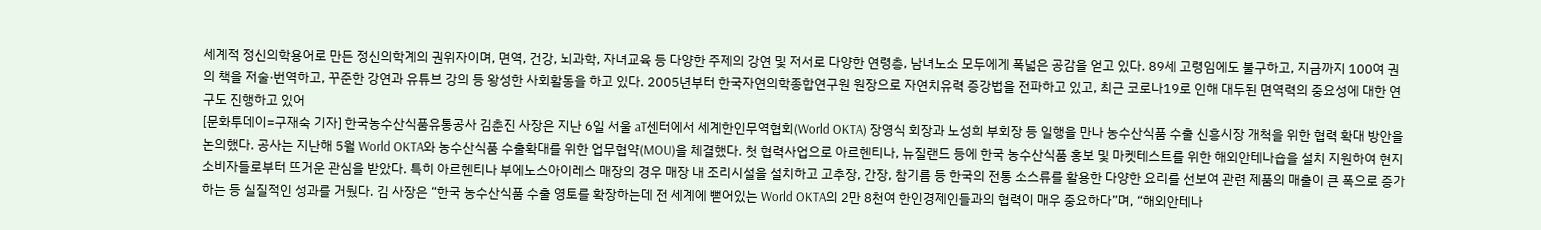세계적 정신의학용어로 만든 정신의학계의 권위자이며, 면역, 건강, 뇌과학, 자녀교육 등 다양한 주제의 강연 및 저서로 다양한 연령층, 남녀노소 모두에게 폭넓은 공감을 얻고 있다. 89세 고령임에도 불구하고, 지금까지 100여 권의 책을 저술·번역하고, 꾸준한 강연과 유튜브 강의 등 왕성한 사회활동을 하고 있다. 2005년부터 한국자연의학종합연구원 원장으로 자연치유력 증강법을 전파하고 있고, 최근 코로나19로 인해 대두된 면역력의 중요성에 대한 연구도 진행하고 있어
[문화투데이=구재숙 기자] 한국농수산식품유통공사 김춘진 사장은 지난 6일 서울 aT센터에서 세계한인무역협회(World OKTA) 장영식 회장과 노성희 부회장 등 일행을 만나 농수산식품 수출 신흥시장 개척을 위한 협력 확대 방안을 논의했다. 공사는 지난해 5월 World OKTA와 농수산식품 수출확대를 위한 업무협약(MOU)을 체결했다. 첫 협력사업으로 아르헨티나, 뉴질랜드 등에 한국 농수산식품 홍보 및 마켓테스트를 위한 해외안테나숍을 설치 지원하여 현지 소비자들로부터 뜨거운 관심을 받았다. 특히 아르헨티나 부에노스아이레스 매장의 경우 매장 내 조리시설을 설치하고 고추장, 간장, 참기름 등 한국의 전통 소스류를 활용한 다양한 요리를 선보여 관련 제품의 매출이 큰 폭으로 증가하는 등 실질적인 성과를 거뒀다. 김 사장은 “한국 농수산식품 수출 영토를 확장하는데 전 세계에 뻗어있는 World OKTA의 2만 8천여 한인경제인들과의 협력이 매우 중요하다”며, “해외안테나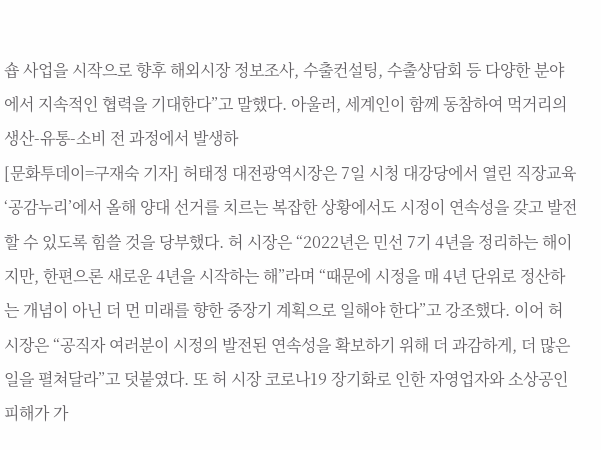숍 사업을 시작으로 향후 해외시장 정보조사, 수출컨설팅, 수출상담회 등 다양한 분야에서 지속적인 협력을 기대한다”고 말했다. 아울러, 세계인이 함께 동참하여 먹거리의 생산-유통-소비 전 과정에서 발생하
[문화투데이=구재숙 기자] 허태정 대전광역시장은 7일 시청 대강당에서 열린 직장교육 ‘공감누리’에서 올해 양대 선거를 치르는 복잡한 상황에서도 시정이 연속성을 갖고 발전할 수 있도록 힘쓸 것을 당부했다. 허 시장은 “2022년은 민선 7기 4년을 정리하는 해이지만, 한편으론 새로운 4년을 시작하는 해”라며 “때문에 시정을 매 4년 단위로 정산하는 개념이 아닌 더 먼 미래를 향한 중장기 계획으로 일해야 한다”고 강조했다. 이어 허 시장은 “공직자 여러분이 시정의 발전된 연속성을 확보하기 위해 더 과감하게, 더 많은 일을 펼쳐달라”고 덧붙였다. 또 허 시장 코로나19 장기화로 인한 자영업자와 소상공인 피해가 가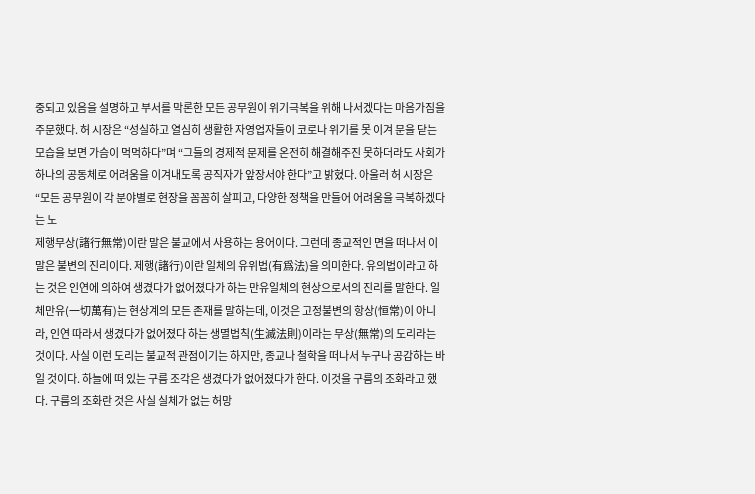중되고 있음을 설명하고 부서를 막론한 모든 공무원이 위기극복을 위해 나서겠다는 마음가짐을 주문했다. 허 시장은 “성실하고 열심히 생활한 자영업자들이 코로나 위기를 못 이겨 문을 닫는 모습을 보면 가슴이 먹먹하다”며 “그들의 경제적 문제를 온전히 해결해주진 못하더라도 사회가 하나의 공동체로 어려움을 이겨내도록 공직자가 앞장서야 한다”고 밝혔다. 아울러 허 시장은 “모든 공무원이 각 분야별로 현장을 꼼꼼히 살피고, 다양한 정책을 만들어 어려움을 극복하겠다는 노
제행무상(諸行無常)이란 말은 불교에서 사용하는 용어이다. 그런데 종교적인 면을 떠나서 이 말은 불변의 진리이다. 제행(諸行)이란 일체의 유위법(有爲法)을 의미한다. 유의법이라고 하는 것은 인연에 의하여 생겼다가 없어졌다가 하는 만유일체의 현상으로서의 진리를 말한다. 일체만유(一切萬有)는 현상계의 모든 존재를 말하는데, 이것은 고정불변의 항상(恒常)이 아니라, 인연 따라서 생겼다가 없어졌다 하는 생멸법칙(生滅法則)이라는 무상(無常)의 도리라는 것이다. 사실 이런 도리는 불교적 관점이기는 하지만, 종교나 철학을 떠나서 누구나 공감하는 바일 것이다. 하늘에 떠 있는 구름 조각은 생겼다가 없어졌다가 한다. 이것을 구름의 조화라고 했다. 구름의 조화란 것은 사실 실체가 없는 허망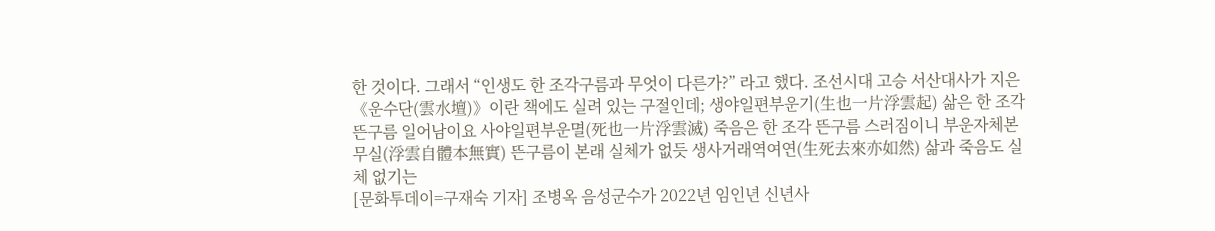한 것이다. 그래서 “인생도 한 조각구름과 무엇이 다른가?” 라고 했다. 조선시대 고승 서산대사가 지은 《운수단(雲水壇)》이란 책에도 실려 있는 구절인데; 생야일편부운기(生也一片浮雲起) 삶은 한 조각 뜬구름 일어남이요 사야일편부운멸(死也一片浮雲滅) 죽음은 한 조각 뜬구름 스러짐이니 부운자체본무실(浮雲自體本無實) 뜬구름이 본래 실체가 없듯 생사거래역여연(生死去來亦如然) 삶과 죽음도 실체 없기는
[문화투데이=구재숙 기자] 조병옥 음성군수가 2022년 임인년 신년사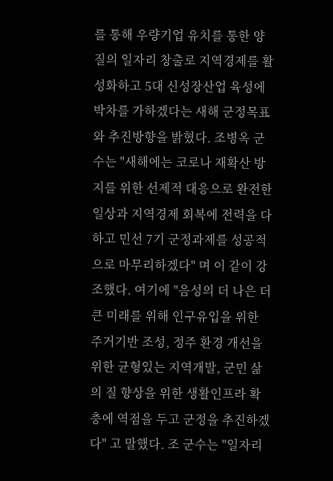를 통해 우량기업 유치를 통한 양질의 일자리 창출로 지역경제를 활성화하고 5대 신성장산업 육성에 박차를 가하겠다는 새해 군정목표와 추진방향을 밝혔다. 조병옥 군수는 "새해에는 코로나 재확산 방지를 위한 선제적 대응으로 완전한 일상과 지역경제 회복에 전력을 다하고 민선 7기 군정과제를 성공적으로 마무리하겠다" 며 이 같이 강조했다. 여기에 "음성의 더 나은 더 큰 미래를 위해 인구유입을 위한 주거기반 조성, 정주 환경 개선을 위한 균형있는 지역개발, 군민 삶의 질 향상을 위한 생활인프라 확충에 역점을 두고 군정을 추진하겠다" 고 말했다. 조 군수는 "일자리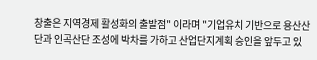창출은 지역경제 활성화의 출발점" 이라며 "기업유치 기반으로 용산산단과 인곡산단 조성에 박차를 가하고 산업단지계획 승인을 앞두고 있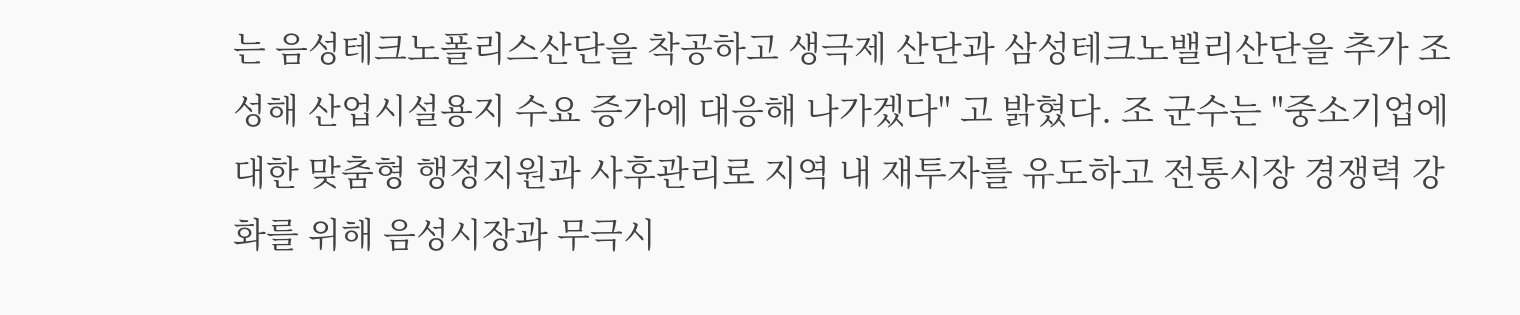는 음성테크노폴리스산단을 착공하고 생극제 산단과 삼성테크노밸리산단을 추가 조성해 산업시설용지 수요 증가에 대응해 나가겠다" 고 밝혔다. 조 군수는 "중소기업에 대한 맞춤형 행정지원과 사후관리로 지역 내 재투자를 유도하고 전통시장 경쟁력 강화를 위해 음성시장과 무극시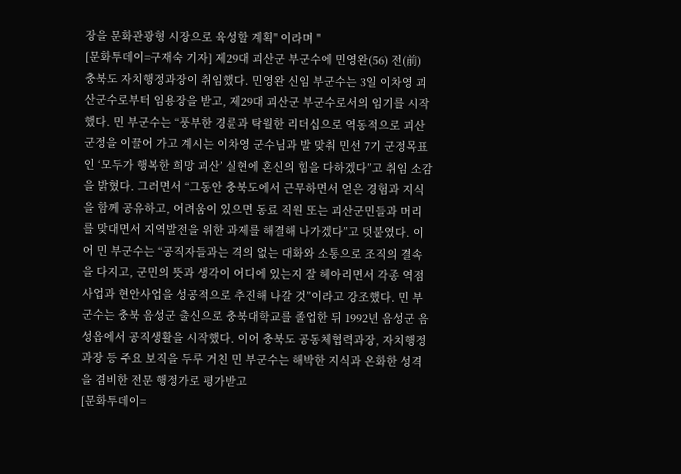장을 문화관광형 시장으로 육성할 계획" 이라며 "
[문화투데이=구재숙 기자] 제29대 괴산군 부군수에 민영완(56) 전(前) 충북도 자치행정과장이 취임했다. 민영완 신임 부군수는 3일 이차영 괴산군수로부터 임용장을 받고, 제29대 괴산군 부군수로서의 임기를 시작했다. 민 부군수는 “풍부한 경륜과 탁월한 리더십으로 역동적으로 괴산군정을 이끌어 가고 계시는 이차영 군수님과 발 맞춰 민선 7기 군정목표인 ‘모두가 행복한 희망 괴산’ 실현에 혼신의 힘을 다하겠다”고 취임 소감을 밝혔다. 그러면서 “그동안 충북도에서 근무하면서 얻은 경험과 지식을 함께 공유하고, 어려움이 있으면 동료 직원 또는 괴산군민들과 머리를 맞대면서 지역발전을 위한 과제를 해결해 나가겠다”고 덧붙였다. 이어 민 부군수는 “공직자들과는 격의 없는 대화와 소통으로 조직의 결속을 다지고, 군민의 뜻과 생각이 어디에 있는지 잘 헤아리면서 각종 역점사업과 현안사업을 성공적으로 추진해 나갈 것”이라고 강조했다. 민 부군수는 충북 음성군 출신으로 충북대학교를 졸업한 뒤 1992년 음성군 음성읍에서 공직생활을 시작했다. 이어 충북도 공동체협력과장, 자치행정과장 등 주요 보직을 두루 거친 민 부군수는 해박한 지식과 온화한 성격을 겸비한 전문 행정가로 평가받고
[문화투데이=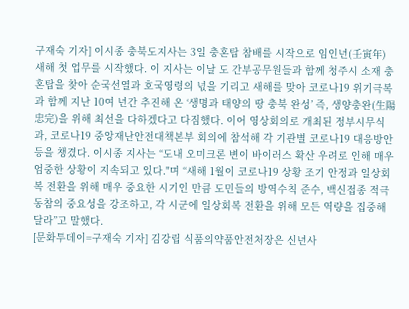구재숙 기자] 이시종 충북도지사는 3일 충혼탑 참배를 시작으로 임인년(壬寅年) 새해 첫 업무를 시작했다. 이 지사는 이날 도 간부공무원들과 함께 청주시 소재 충혼탑을 찾아 순국선열과 호국영령의 넋을 기리고 새해를 맞아 코로나19 위기극복과 함께 지난 10여 년간 추진해 온 ‘생명과 태양의 땅 충북 완성’ 즉, 생양충완(生陽忠完)을 위해 최선을 다하겠다고 다짐했다. 이어 영상회의로 개최된 정부시무식과, 코로나19 중앙재난안전대책본부 회의에 참석해 각 기관별 코로나19 대응방안 등을 챙겼다. 이시종 지사는 “도내 오미크론 변이 바이러스 확산 우려로 인해 매우 엄중한 상황이 지속되고 있다."며 “새해 1월이 코로나19 상황 조기 안정과 일상회복 전환을 위해 매우 중요한 시기인 만큼 도민들의 방역수칙 준수, 백신접종 적극 동참의 중요성을 강조하고, 각 시군에 일상회복 전환을 위해 모든 역량을 집중해 달라”고 말했다.
[문화투데이=구재숙 기자] 김강립 식품의약품안전처장은 신년사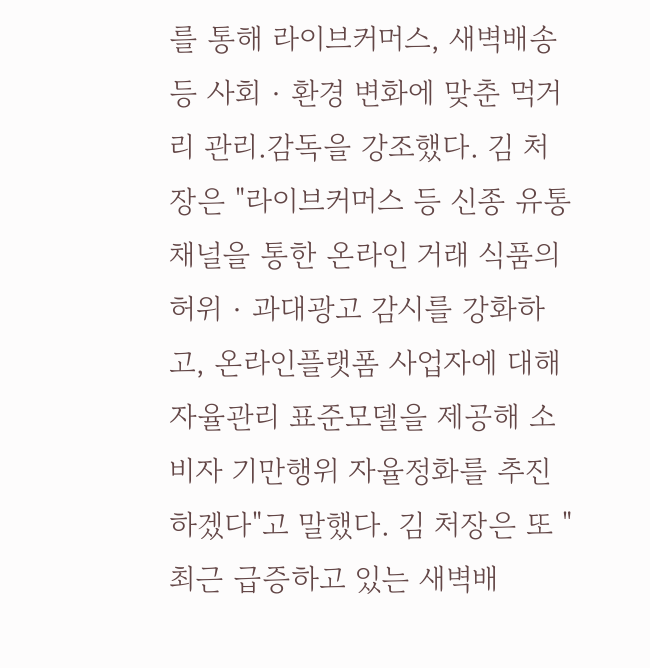를 통해 라이브커머스, 새벽배송 등 사회‧환경 변화에 맞춘 먹거리 관리.감독을 강조했다. 김 처장은 "라이브커머스 등 신종 유통채널을 통한 온라인 거래 식품의 허위‧과대광고 감시를 강화하고, 온라인플랫폼 사업자에 대해 자율관리 표준모델을 제공해 소비자 기만행위 자율정화를 추진하겠다"고 말했다. 김 처장은 또 "최근 급증하고 있는 새벽배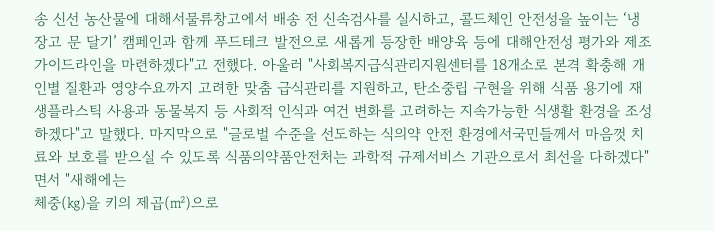송 신선 농산물에 대해서물류창고에서 배송 전 신속검사를 실시하고, 콜드체인 안전성을 높이는 ‘냉장고 문 달기’ 캠페인과 함께 푸드테크 발전으로 새롭게 등장한 배양육 등에 대해안전성 평가와 제조가이드라인을 마련하겠다"고 전했다. 아울러 "사회복지급식관리지원센터를 18개소로 본격 확충해 개인별 질환과 영양수요까지 고려한 맞춤 급식관리를 지원하고, 탄소중립 구현을 위해 식품 용기에 재생플라스틱 사용과 동물복지 등 사회적 인식과 여건 변화를 고려하는 지속가능한 식생활 환경을 조성하겠다"고 말했다. 마지막으로 "글로벌 수준을 선도하는 식의약 안전 환경에서국민들께서 마음껏 치료와 보호를 받으실 수 있도록 식품의약품안전처는 과학적 규제서비스 기관으로서 최선을 다하겠다"면서 "새해에는
체중(㎏)을 키의 제곱(㎡)으로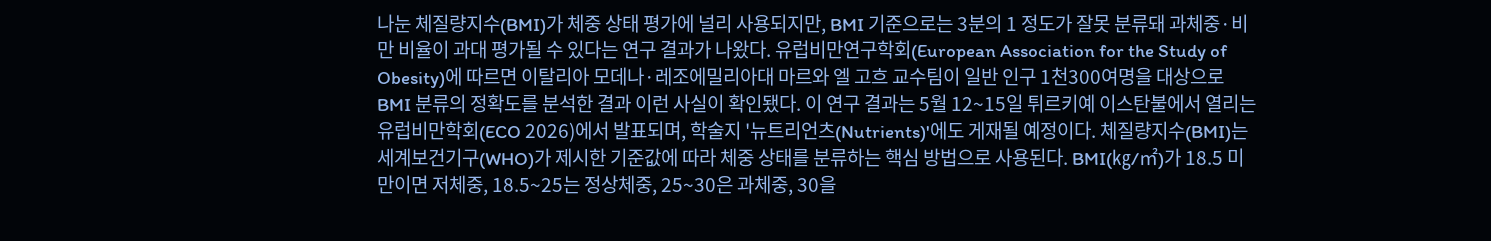나눈 체질량지수(BMI)가 체중 상태 평가에 널리 사용되지만, BMI 기준으로는 3분의 1 정도가 잘못 분류돼 과체중·비만 비율이 과대 평가될 수 있다는 연구 결과가 나왔다. 유럽비만연구학회(European Association for the Study of Obesity)에 따르면 이탈리아 모데나·레조에밀리아대 마르와 엘 고흐 교수팀이 일반 인구 1천300여명을 대상으로 BMI 분류의 정확도를 분석한 결과 이런 사실이 확인됐다. 이 연구 결과는 5월 12~15일 튀르키예 이스탄불에서 열리는 유럽비만학회(ECO 2026)에서 발표되며, 학술지 '뉴트리언츠(Nutrients)'에도 게재될 예정이다. 체질량지수(BMI)는 세계보건기구(WHO)가 제시한 기준값에 따라 체중 상태를 분류하는 핵심 방법으로 사용된다. BMI(㎏/㎡)가 18.5 미만이면 저체중, 18.5~25는 정상체중, 25~30은 과체중, 30을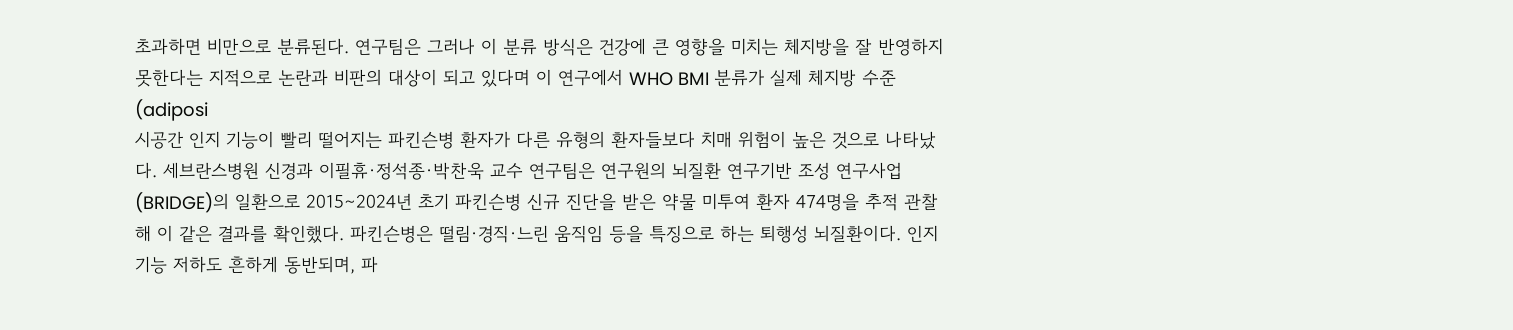초과하면 비만으로 분류된다. 연구팀은 그러나 이 분류 방식은 건강에 큰 영향을 미치는 체지방을 잘 반영하지 못한다는 지적으로 논란과 비판의 대상이 되고 있다며 이 연구에서 WHO BMI 분류가 실제 체지방 수준(adiposi
시공간 인지 기능이 빨리 떨어지는 파킨슨병 환자가 다른 유형의 환자들보다 치매 위험이 높은 것으로 나타났다. 세브란스병원 신경과 이필휴·정석종·박찬욱 교수 연구팀은 연구원의 뇌질환 연구기반 조성 연구사업(BRIDGE)의 일환으로 2015∼2024년 초기 파킨슨병 신규 진단을 받은 약물 미투여 환자 474명을 추적 관찰해 이 같은 결과를 확인했다. 파킨슨병은 떨림·경직·느린 움직임 등을 특징으로 하는 퇴행성 뇌질환이다. 인지 기능 저하도 흔하게 동반되며, 파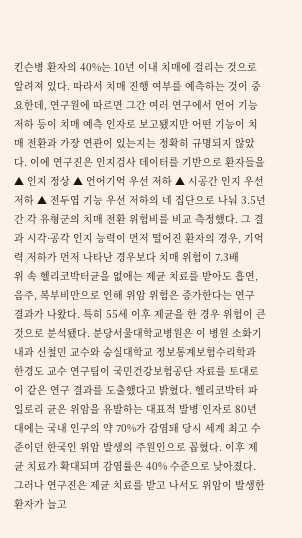킨슨병 환자의 40%는 10년 이내 치매에 걸리는 것으로 알려져 있다. 따라서 치매 진행 여부를 예측하는 것이 중요한데, 연구원에 따르면 그간 여러 연구에서 언어 기능 저하 등이 치매 예측 인자로 보고됐지만 어떤 기능이 치매 전환과 가장 연관이 있는지는 정확히 규명되지 않았다. 이에 연구진은 인지검사 데이터를 기반으로 환자들을 ▲ 인지 정상 ▲ 언어기억 우선 저하 ▲ 시공간 인지 우선 저하 ▲ 전두엽 기능 우선 저하의 네 집단으로 나눠 3.5년간 각 유형군의 치매 전환 위험비를 비교 측정했다. 그 결과 시각·공각 인지 능력이 먼저 떨어진 환자의 경우, 기억력 저하가 먼저 나타난 경우보다 치매 위험이 7.3배
위 속 헬리코박터균을 없애는 제균 치료를 받아도 흡연, 음주, 복부비만으로 인해 위암 위험은 증가한다는 연구 결과가 나왔다. 특히 55세 이후 제균을 한 경우 위험이 큰 것으로 분석됐다. 분당서울대학교병원은 이 병원 소화기내과 신철민 교수와 숭실대학교 정보통계보험수리학과 한경도 교수 연구팀이 국민건강보험공단 자료를 토대로 이 같은 연구 결과를 도출했다고 밝혔다. 헬리코박터 파일로리 균은 위암을 유발하는 대표적 발병 인자로 80년대에는 국내 인구의 약 70%가 감염돼 당시 세계 최고 수준이던 한국인 위암 발생의 주원인으로 꼽혔다. 이후 제균 치료가 확대되며 감염률은 40% 수준으로 낮아졌다. 그러나 연구진은 제균 치료를 받고 나서도 위암이 발생한 환자가 늘고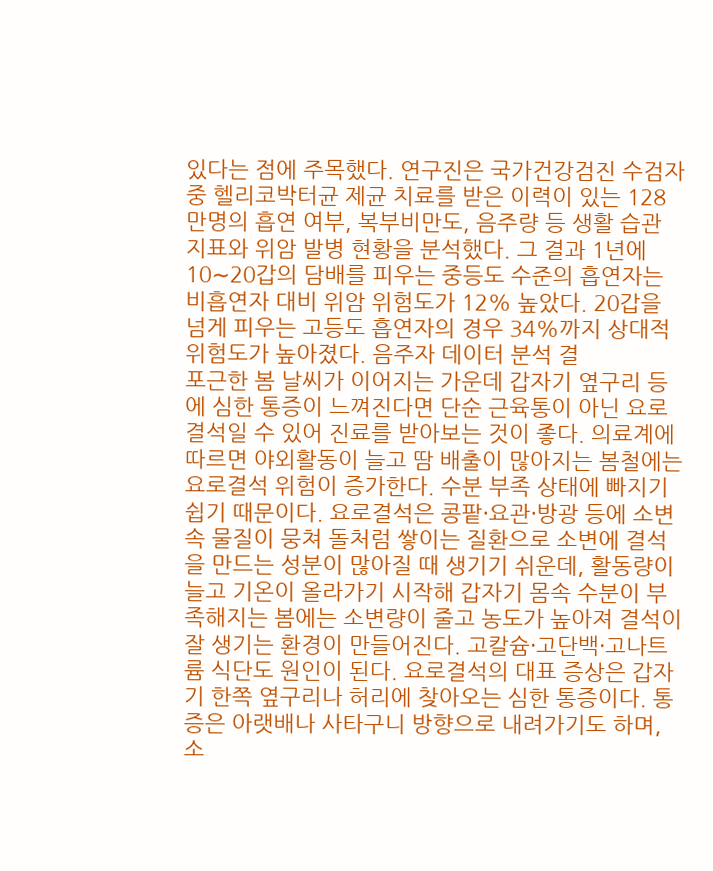있다는 점에 주목했다. 연구진은 국가건강검진 수검자 중 헬리코박터균 제균 치료를 받은 이력이 있는 128만명의 흡연 여부, 복부비만도, 음주량 등 생활 습관 지표와 위암 발병 현황을 분석했다. 그 결과 1년에 10∼20갑의 담배를 피우는 중등도 수준의 흡연자는 비흡연자 대비 위암 위험도가 12% 높았다. 20갑을 넘게 피우는 고등도 흡연자의 경우 34%까지 상대적 위험도가 높아졌다. 음주자 데이터 분석 결
포근한 봄 날씨가 이어지는 가운데 갑자기 옆구리 등에 심한 통증이 느껴진다면 단순 근육통이 아닌 요로결석일 수 있어 진료를 받아보는 것이 좋다. 의료계에 따르면 야외활동이 늘고 땀 배출이 많아지는 봄철에는 요로결석 위험이 증가한다. 수분 부족 상태에 빠지기 쉽기 때문이다. 요로결석은 콩팥·요관·방광 등에 소변 속 물질이 뭉쳐 돌처럼 쌓이는 질환으로 소변에 결석을 만드는 성분이 많아질 때 생기기 쉬운데, 활동량이 늘고 기온이 올라가기 시작해 갑자기 몸속 수분이 부족해지는 봄에는 소변량이 줄고 농도가 높아져 결석이 잘 생기는 환경이 만들어진다. 고칼슘·고단백·고나트륨 식단도 원인이 된다. 요로결석의 대표 증상은 갑자기 한쪽 옆구리나 허리에 찾아오는 심한 통증이다. 통증은 아랫배나 사타구니 방향으로 내려가기도 하며, 소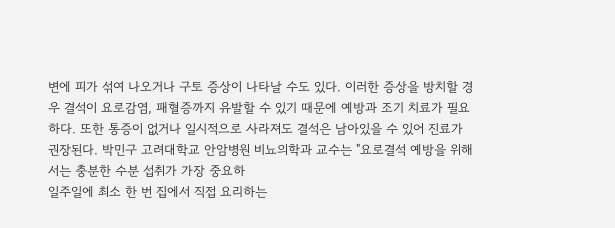변에 피가 섞여 나오거나 구토 증상이 나타날 수도 있다. 이러한 증상을 방치할 경우 결석이 요로감염, 패혈증까지 유발할 수 있기 때문에 예방과 조기 치료가 필요하다. 또한 통증이 없거나 일시적으로 사라져도 결석은 남아있을 수 있어 진료가 권장된다. 박민구 고려대학교 안암병원 비뇨의학과 교수는 "요로결석 예방을 위해서는 충분한 수분 섭취가 가장 중요하
일주일에 최소 한 번 집에서 직접 요리하는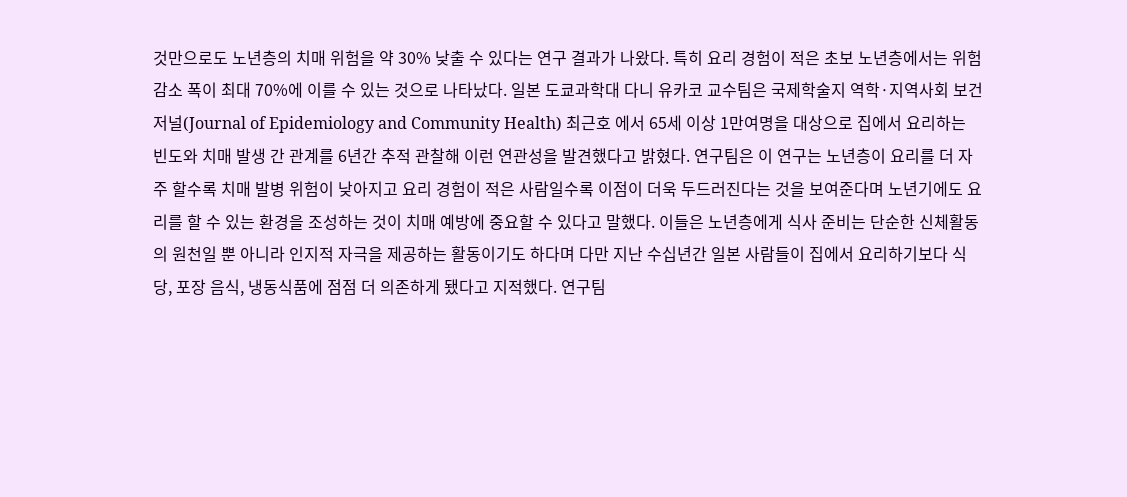것만으로도 노년층의 치매 위험을 약 30% 낮출 수 있다는 연구 결과가 나왔다. 특히 요리 경험이 적은 초보 노년층에서는 위험 감소 폭이 최대 70%에 이를 수 있는 것으로 나타났다. 일본 도쿄과학대 다니 유카코 교수팀은 국제학술지 역학·지역사회 보건 저널(Journal of Epidemiology and Community Health) 최근호 에서 65세 이상 1만여명을 대상으로 집에서 요리하는 빈도와 치매 발생 간 관계를 6년간 추적 관찰해 이런 연관성을 발견했다고 밝혔다. 연구팀은 이 연구는 노년층이 요리를 더 자주 할수록 치매 발병 위험이 낮아지고 요리 경험이 적은 사람일수록 이점이 더욱 두드러진다는 것을 보여준다며 노년기에도 요리를 할 수 있는 환경을 조성하는 것이 치매 예방에 중요할 수 있다고 말했다. 이들은 노년층에게 식사 준비는 단순한 신체활동의 원천일 뿐 아니라 인지적 자극을 제공하는 활동이기도 하다며 다만 지난 수십년간 일본 사람들이 집에서 요리하기보다 식당, 포장 음식, 냉동식품에 점점 더 의존하게 됐다고 지적했다. 연구팀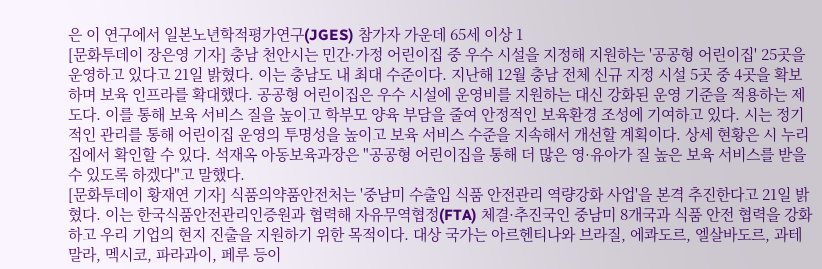은 이 연구에서 일본노년학적평가연구(JGES) 참가자 가운데 65세 이상 1
[문화투데이 장은영 기자] 충남 천안시는 민간·가정 어린이집 중 우수 시설을 지정해 지원하는 '공공형 어린이집' 25곳을 운영하고 있다고 21일 밝혔다. 이는 충남도 내 최대 수준이다. 지난해 12월 충남 전체 신규 지정 시설 5곳 중 4곳을 확보하며 보육 인프라를 확대했다. 공공형 어린이집은 우수 시설에 운영비를 지원하는 대신 강화된 운영 기준을 적용하는 제도다. 이를 통해 보육 서비스 질을 높이고 학부모 양육 부담을 줄여 안정적인 보육환경 조성에 기여하고 있다. 시는 정기적인 관리를 통해 어린이집 운영의 투명성을 높이고 보육 서비스 수준을 지속해서 개선할 계획이다. 상세 현황은 시 누리집에서 확인할 수 있다. 석재옥 아동보육과장은 "공공형 어린이집을 통해 더 많은 영·유아가 질 높은 보육 서비스를 받을 수 있도록 하겠다"고 말했다.
[문화투데이 황재연 기자] 식품의약품안전처는 '중남미 수출입 식품 안전관리 역량강화 사업'을 본격 추진한다고 21일 밝혔다. 이는 한국식품안전관리인증원과 협력해 자유무역협정(FTA) 체결·추진국인 중남미 8개국과 식품 안전 협력을 강화하고 우리 기업의 현지 진출을 지원하기 위한 목적이다. 대상 국가는 아르헨티나와 브라질, 에콰도르, 엘살바도르, 과테말라, 멕시코, 파라과이, 페루 등이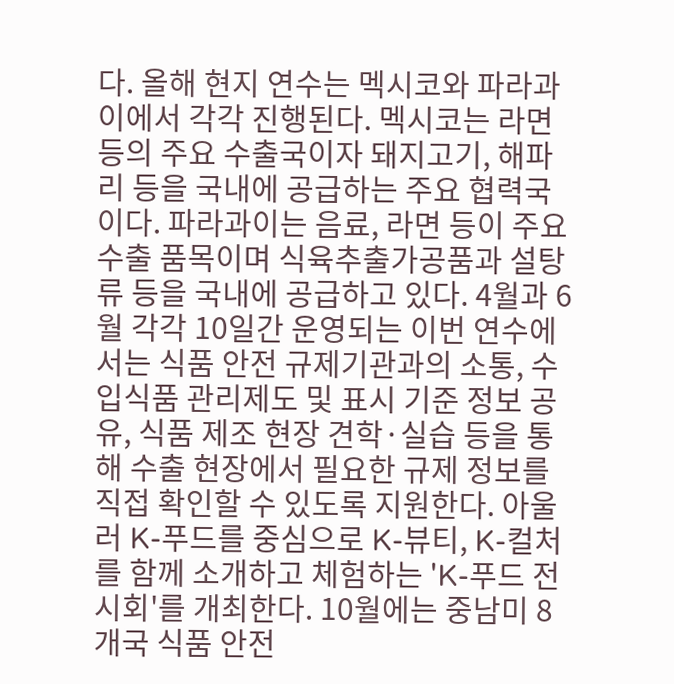다. 올해 현지 연수는 멕시코와 파라과이에서 각각 진행된다. 멕시코는 라면 등의 주요 수출국이자 돼지고기, 해파리 등을 국내에 공급하는 주요 협력국이다. 파라과이는 음료, 라면 등이 주요 수출 품목이며 식육추출가공품과 설탕류 등을 국내에 공급하고 있다. 4월과 6월 각각 10일간 운영되는 이번 연수에서는 식품 안전 규제기관과의 소통, 수입식품 관리제도 및 표시 기준 정보 공유, 식품 제조 현장 견학·실습 등을 통해 수출 현장에서 필요한 규제 정보를 직접 확인할 수 있도록 지원한다. 아울러 K-푸드를 중심으로 K-뷰티, K-컬처를 함께 소개하고 체험하는 'K-푸드 전시회'를 개최한다. 10월에는 중남미 8개국 식품 안전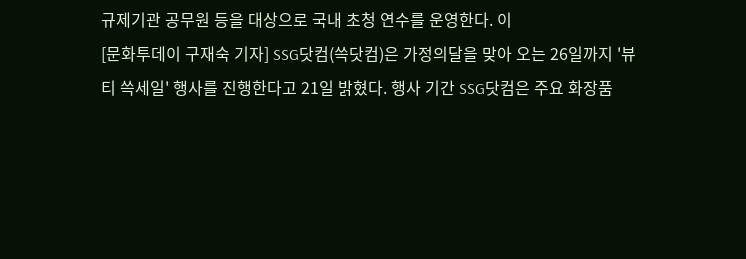규제기관 공무원 등을 대상으로 국내 초청 연수를 운영한다. 이
[문화투데이 구재숙 기자] SSG닷컴(쓱닷컴)은 가정의달을 맞아 오는 26일까지 '뷰티 쓱세일' 행사를 진행한다고 21일 밝혔다. 행사 기간 SSG닷컴은 주요 화장품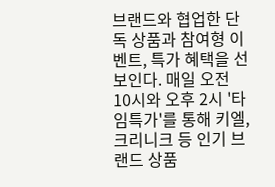브랜드와 협업한 단독 상품과 참여형 이벤트, 특가 혜택을 선보인다. 매일 오전 10시와 오후 2시 '타임특가'를 통해 키엘, 크리니크 등 인기 브랜드 상품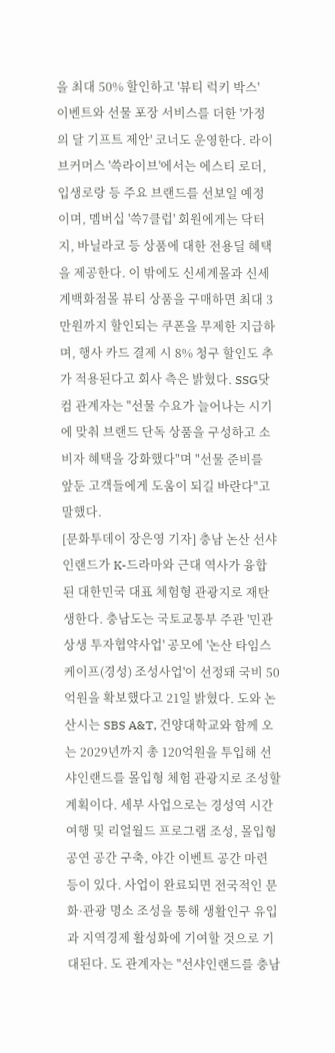을 최대 50% 할인하고 '뷰티 럭키 박스' 이벤트와 선물 포장 서비스를 더한 '가정의 달 기프트 제안' 코너도 운영한다. 라이브커머스 '쓱라이브'에서는 에스티 로더, 입생로랑 등 주요 브랜드를 선보일 예정이며, 멤버십 '쓱7클럽' 회원에게는 닥터지, 바닐라코 등 상품에 대한 전용딜 혜택을 제공한다. 이 밖에도 신세계몰과 신세계백화점몰 뷰티 상품을 구매하면 최대 3만원까지 할인되는 쿠폰을 무제한 지급하며, 행사 카드 결제 시 8% 청구 할인도 추가 적용된다고 회사 측은 밝혔다. SSG닷컴 관계자는 "선물 수요가 늘어나는 시기에 맞춰 브랜드 단독 상품을 구성하고 소비자 혜택을 강화했다"며 "선물 준비를 앞둔 고객들에게 도움이 되길 바란다"고 말했다.
[문화투데이 장은영 기자] 충남 논산 선샤인랜드가 K-드라마와 근대 역사가 융합된 대한민국 대표 체험형 관광지로 재탄생한다. 충남도는 국토교통부 주관 '민관 상생 투자협약사업' 공모에 '논산 타임스케이프(경성) 조성사업'이 선정돼 국비 50억원을 확보했다고 21일 밝혔다. 도와 논산시는 SBS A&T, 건양대학교와 함께 오는 2029년까지 총 120억원을 투입해 선샤인랜드를 몰입형 체험 관광지로 조성할 계획이다. 세부 사업으로는 경성역 시간여행 및 리얼월드 프로그램 조성, 몰입형 공연 공간 구축, 야간 이벤트 공간 마련 등이 있다. 사업이 완료되면 전국적인 문화·관광 명소 조성을 통해 생활인구 유입과 지역경제 활성화에 기여할 것으로 기대된다. 도 관계자는 "선샤인랜드를 충남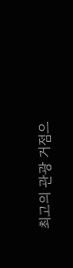최고의 관광 거점으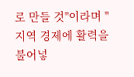로 만들 것"이라며 "지역 경제에 활력을 불어넣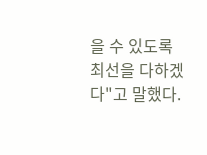을 수 있도록 최선을 다하겠다"고 말했다.